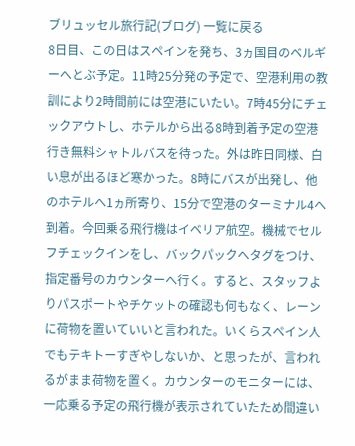ブリュッセル旅行記(ブログ) 一覧に戻る
8日目、この日はスペインを発ち、3ヵ国目のベルギーへとぶ予定。11時25分発の予定で、空港利用の教訓により2時間前には空港にいたい。7時45分にチェックアウトし、ホテルから出る8時到着予定の空港行き無料シャトルバスを待った。外は昨日同様、白い息が出るほど寒かった。8時にバスが出発し、他のホテルへ1ヵ所寄り、15分で空港のターミナル4へ到着。今回乗る飛行機はイベリア航空。機械でセルフチェックインをし、バックパックへタグをつけ、指定番号のカウンターへ行く。すると、スタッフよりパスポートやチケットの確認も何もなく、レーンに荷物を置いていいと言われた。いくらスペイン人でもテキトーすぎやしないか、と思ったが、言われるがまま荷物を置く。カウンターのモニターには、一応乗る予定の飛行機が表示されていたため間違い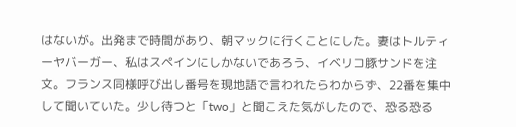はないが。出発まで時間があり、朝マックに行くことにした。妻はトルティーヤバーガー、私はスペインにしかないであろう、イベリコ豚サンドを注文。フランス同様呼び出し番号を現地語で言われたらわからず、22番を集中して聞いていた。少し待つと「two」と聞こえた気がしたので、恐る恐る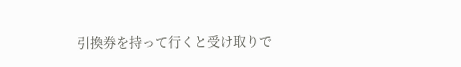引換券を持って行くと受け取りで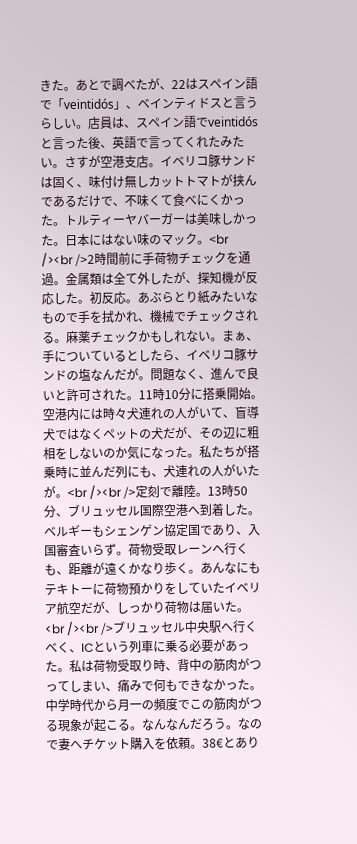きた。あとで調べたが、22はスペイン語で「veintidós」、ベインティドスと言うらしい。店員は、スペイン語でveintidósと言った後、英語で言ってくれたみたい。さすが空港支店。イベリコ豚サンドは固く、味付け無しカットトマトが挟んであるだけで、不味くて食べにくかった。トルティーヤバーガーは美味しかった。日本にはない味のマック。<br /><br />2時間前に手荷物チェックを通過。金属類は全て外したが、探知機が反応した。初反応。あぶらとり紙みたいなもので手を拭かれ、機械でチェックされる。麻薬チェックかもしれない。まぁ、手についているとしたら、イベリコ豚サンドの塩なんだが。問題なく、進んで良いと許可された。11時10分に搭乗開始。空港内には時々犬連れの人がいて、盲導犬ではなくペットの犬だが、その辺に粗相をしないのか気になった。私たちが搭乗時に並んだ列にも、犬連れの人がいたが。<br /><br />定刻で離陸。13時50分、ブリュッセル国際空港へ到着した。ベルギーもシェンゲン協定国であり、入国審査いらず。荷物受取レーンへ行くも、距離が遠くかなり歩く。あんなにもテキトーに荷物預かりをしていたイベリア航空だが、しっかり荷物は届いた。<br /><br />ブリュッセル中央駅へ行くべく、ICという列車に乗る必要があった。私は荷物受取り時、背中の筋肉がつってしまい、痛みで何もできなかった。中学時代から月一の頻度でこの筋肉がつる現象が起こる。なんなんだろう。なので妻へチケット購入を依頼。38€とあり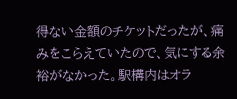得ない金額のチケットだったが、痛みをこらえていたので、気にする余裕がなかった。駅構内はオラ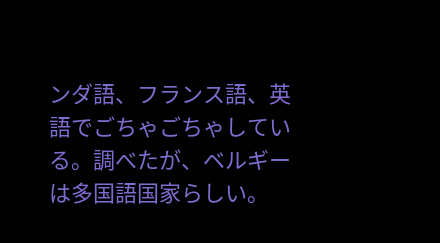ンダ語、フランス語、英語でごちゃごちゃしている。調べたが、ベルギーは多国語国家らしい。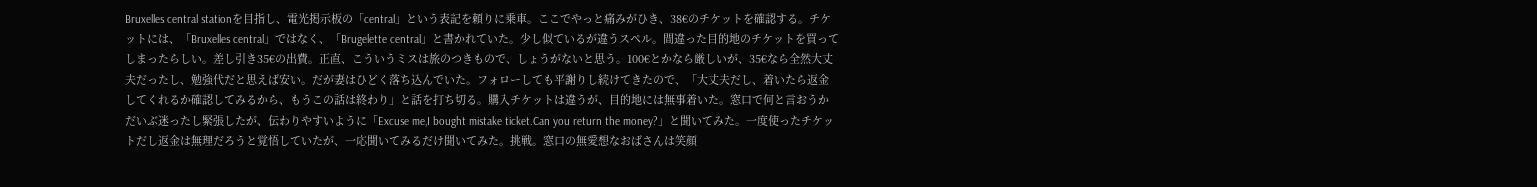Bruxelles central stationを目指し、電光掲示板の「central」という表記を頼りに乗車。ここでやっと痛みがひき、38€のチケットを確認する。チケットには、「Bruxelles central」ではなく、「Brugelette central」と書かれていた。少し似ているが違うスペル。間違った目的地のチケットを買ってしまったらしい。差し引き35€の出費。正直、こういうミスは旅のつきもので、しょうがないと思う。100€とかなら厳しいが、35€なら全然大丈夫だったし、勉強代だと思えば安い。だが妻はひどく落ち込んでいた。フォローしても平謝りし続けてきたので、「大丈夫だし、着いたら返金してくれるか確認してみるから、もうこの話は終わり」と話を打ち切る。購入チケットは違うが、目的地には無事着いた。窓口で何と言おうかだいぶ迷ったし緊張したが、伝わりやすいように「Excuse me,I bought mistake ticket.Can you return the money?」と聞いてみた。一度使ったチケットだし返金は無理だろうと覚悟していたが、一応聞いてみるだけ聞いてみた。挑戦。窓口の無愛想なおばさんは笑顔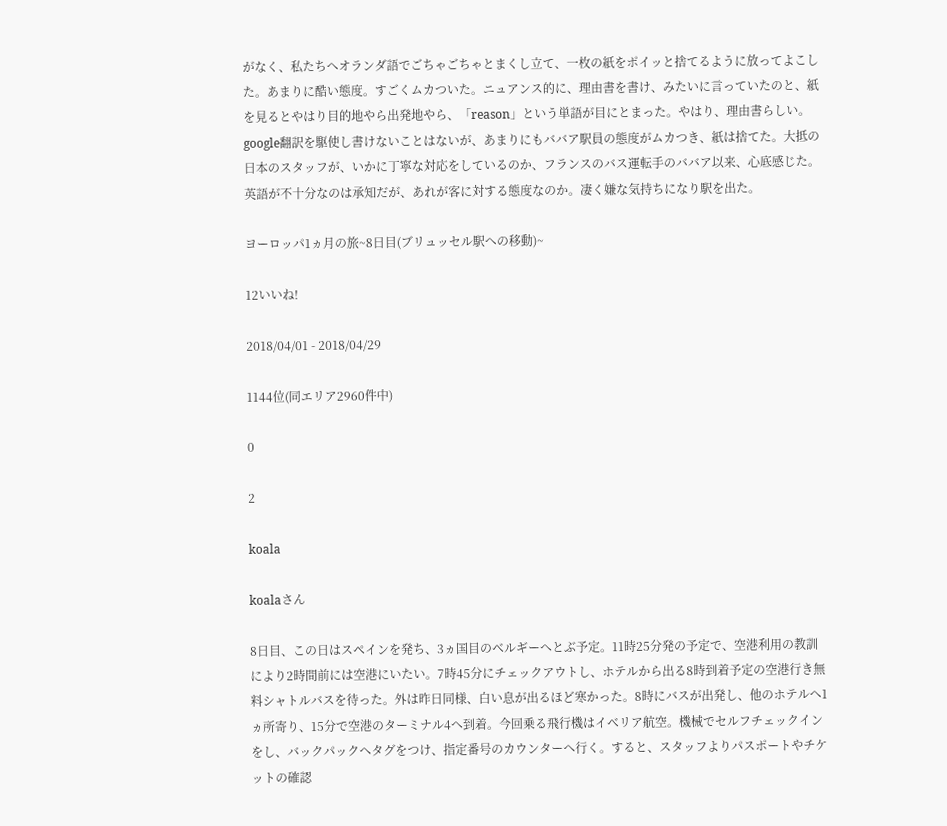がなく、私たちへオランダ語でごちゃごちゃとまくし立て、一枚の紙をポイッと捨てるように放ってよこした。あまりに酷い態度。すごくムカついた。ニュアンス的に、理由書を書け、みたいに言っていたのと、紙を見るとやはり目的地やら出発地やら、「reason」という単語が目にとまった。やはり、理由書らしい。google翻訳を駆使し書けないことはないが、あまりにもババア駅員の態度がムカつき、紙は捨てた。大抵の日本のスタッフが、いかに丁寧な対応をしているのか、フランスのバス運転手のババア以来、心底感じた。英語が不十分なのは承知だが、あれが客に対する態度なのか。凄く嫌な気持ちになり駅を出た。

ヨーロッパ1ヵ月の旅~8日目(ブリュッセル駅への移動)~

12いいね!

2018/04/01 - 2018/04/29

1144位(同エリア2960件中)

0

2

koala

koalaさん

8日目、この日はスペインを発ち、3ヵ国目のベルギーへとぶ予定。11時25分発の予定で、空港利用の教訓により2時間前には空港にいたい。7時45分にチェックアウトし、ホテルから出る8時到着予定の空港行き無料シャトルバスを待った。外は昨日同様、白い息が出るほど寒かった。8時にバスが出発し、他のホテルへ1ヵ所寄り、15分で空港のターミナル4へ到着。今回乗る飛行機はイベリア航空。機械でセルフチェックインをし、バックパックへタグをつけ、指定番号のカウンターへ行く。すると、スタッフよりパスポートやチケットの確認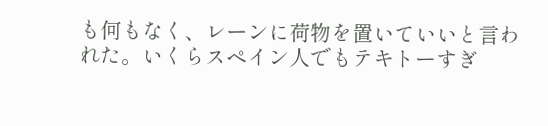も何もなく、レーンに荷物を置いていいと言われた。いくらスペイン人でもテキトーすぎ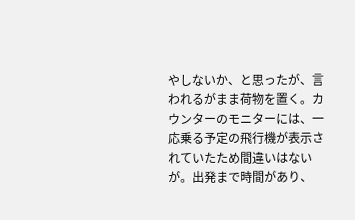やしないか、と思ったが、言われるがまま荷物を置く。カウンターのモニターには、一応乗る予定の飛行機が表示されていたため間違いはないが。出発まで時間があり、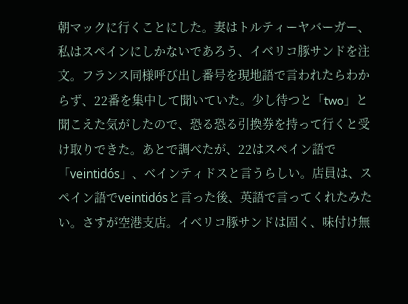朝マックに行くことにした。妻はトルティーヤバーガー、私はスペインにしかないであろう、イベリコ豚サンドを注文。フランス同様呼び出し番号を現地語で言われたらわからず、22番を集中して聞いていた。少し待つと「two」と聞こえた気がしたので、恐る恐る引換券を持って行くと受け取りできた。あとで調べたが、22はスペイン語で「veintidós」、ベインティドスと言うらしい。店員は、スペイン語でveintidósと言った後、英語で言ってくれたみたい。さすが空港支店。イベリコ豚サンドは固く、味付け無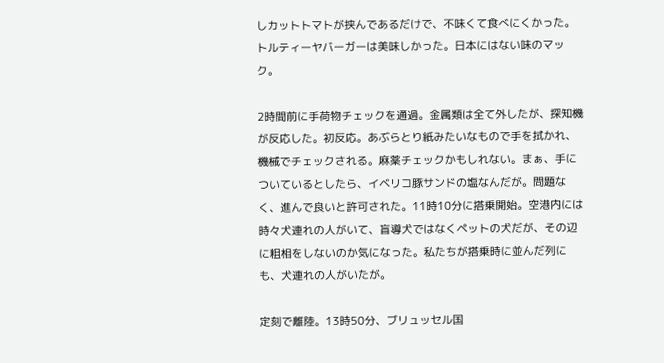しカットトマトが挟んであるだけで、不味くて食べにくかった。トルティーヤバーガーは美味しかった。日本にはない味のマック。

2時間前に手荷物チェックを通過。金属類は全て外したが、探知機が反応した。初反応。あぶらとり紙みたいなもので手を拭かれ、機械でチェックされる。麻薬チェックかもしれない。まぁ、手についているとしたら、イベリコ豚サンドの塩なんだが。問題なく、進んで良いと許可された。11時10分に搭乗開始。空港内には時々犬連れの人がいて、盲導犬ではなくペットの犬だが、その辺に粗相をしないのか気になった。私たちが搭乗時に並んだ列にも、犬連れの人がいたが。

定刻で離陸。13時50分、ブリュッセル国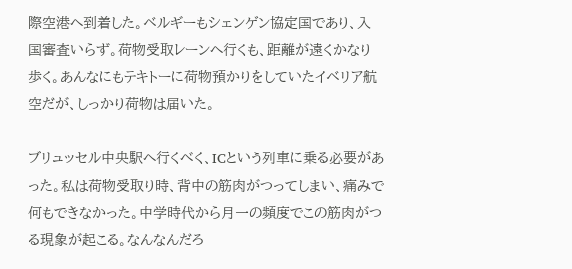際空港へ到着した。ベルギーもシェンゲン協定国であり、入国審査いらず。荷物受取レーンへ行くも、距離が遠くかなり歩く。あんなにもテキトーに荷物預かりをしていたイベリア航空だが、しっかり荷物は届いた。

ブリュッセル中央駅へ行くべく、ICという列車に乗る必要があった。私は荷物受取り時、背中の筋肉がつってしまい、痛みで何もできなかった。中学時代から月一の頻度でこの筋肉がつる現象が起こる。なんなんだろ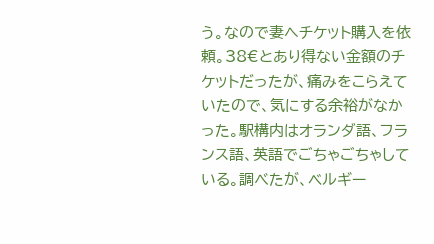う。なので妻へチケット購入を依頼。38€とあり得ない金額のチケットだったが、痛みをこらえていたので、気にする余裕がなかった。駅構内はオランダ語、フランス語、英語でごちゃごちゃしている。調べたが、ベルギー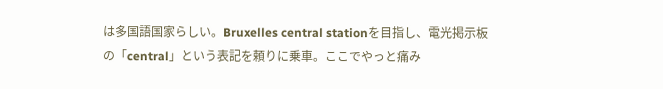は多国語国家らしい。Bruxelles central stationを目指し、電光掲示板の「central」という表記を頼りに乗車。ここでやっと痛み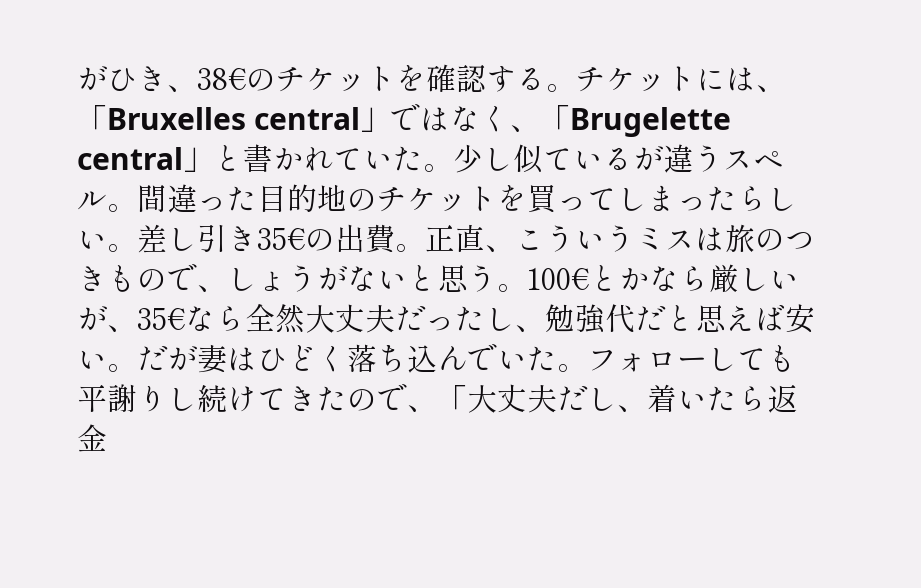がひき、38€のチケットを確認する。チケットには、「Bruxelles central」ではなく、「Brugelette central」と書かれていた。少し似ているが違うスペル。間違った目的地のチケットを買ってしまったらしい。差し引き35€の出費。正直、こういうミスは旅のつきもので、しょうがないと思う。100€とかなら厳しいが、35€なら全然大丈夫だったし、勉強代だと思えば安い。だが妻はひどく落ち込んでいた。フォローしても平謝りし続けてきたので、「大丈夫だし、着いたら返金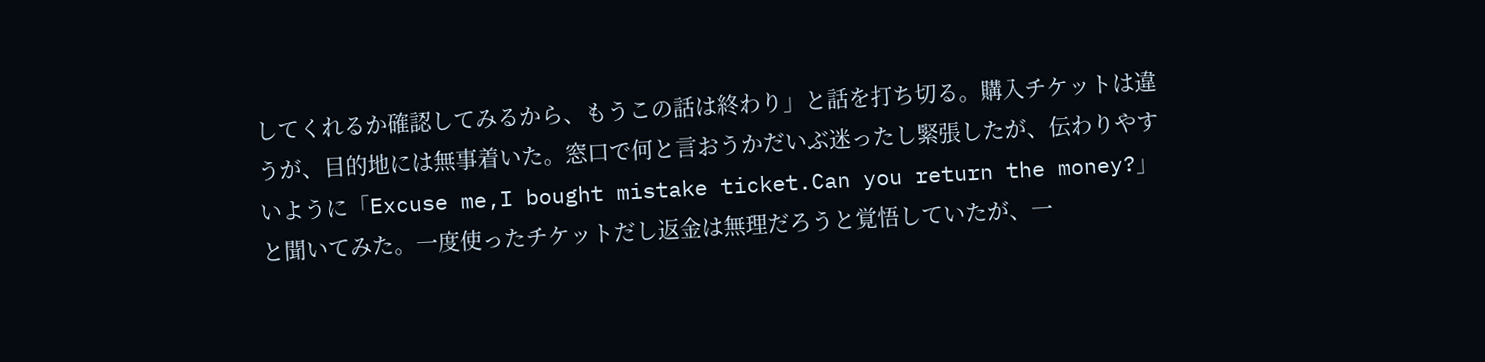してくれるか確認してみるから、もうこの話は終わり」と話を打ち切る。購入チケットは違うが、目的地には無事着いた。窓口で何と言おうかだいぶ迷ったし緊張したが、伝わりやすいように「Excuse me,I bought mistake ticket.Can you return the money?」と聞いてみた。一度使ったチケットだし返金は無理だろうと覚悟していたが、一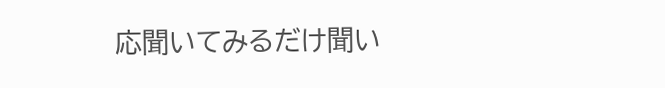応聞いてみるだけ聞い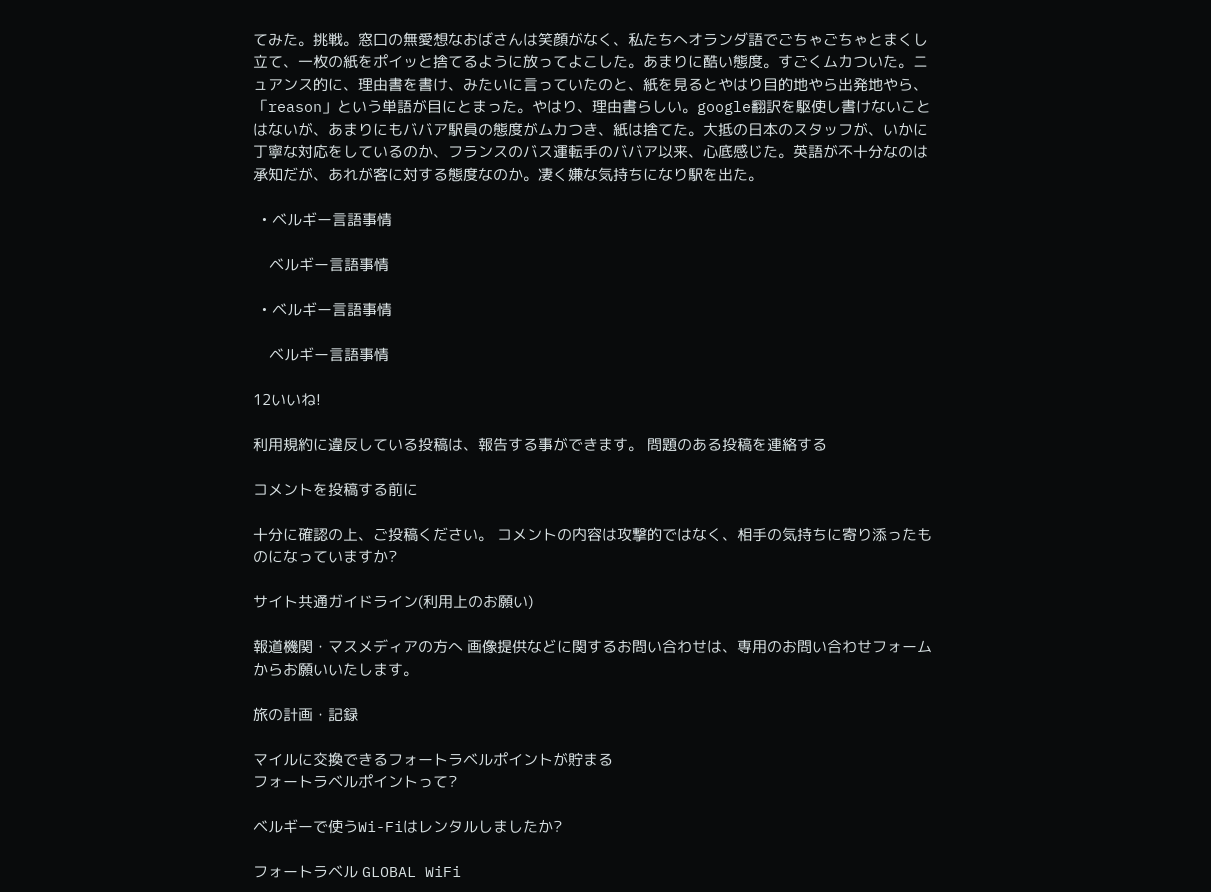てみた。挑戦。窓口の無愛想なおばさんは笑顔がなく、私たちへオランダ語でごちゃごちゃとまくし立て、一枚の紙をポイッと捨てるように放ってよこした。あまりに酷い態度。すごくムカついた。ニュアンス的に、理由書を書け、みたいに言っていたのと、紙を見るとやはり目的地やら出発地やら、「reason」という単語が目にとまった。やはり、理由書らしい。google翻訳を駆使し書けないことはないが、あまりにもババア駅員の態度がムカつき、紙は捨てた。大抵の日本のスタッフが、いかに丁寧な対応をしているのか、フランスのバス運転手のババア以来、心底感じた。英語が不十分なのは承知だが、あれが客に対する態度なのか。凄く嫌な気持ちになり駅を出た。

  • ベルギー言語事情

    ベルギー言語事情

  • ベルギー言語事情

    ベルギー言語事情

12いいね!

利用規約に違反している投稿は、報告する事ができます。 問題のある投稿を連絡する

コメントを投稿する前に

十分に確認の上、ご投稿ください。 コメントの内容は攻撃的ではなく、相手の気持ちに寄り添ったものになっていますか?

サイト共通ガイドライン(利用上のお願い)

報道機関・マスメディアの方へ 画像提供などに関するお問い合わせは、専用のお問い合わせフォームからお願いいたします。

旅の計画・記録

マイルに交換できるフォートラベルポイントが貯まる
フォートラベルポイントって?

ベルギーで使うWi-Fiはレンタルしましたか?

フォートラベル GLOBAL WiFi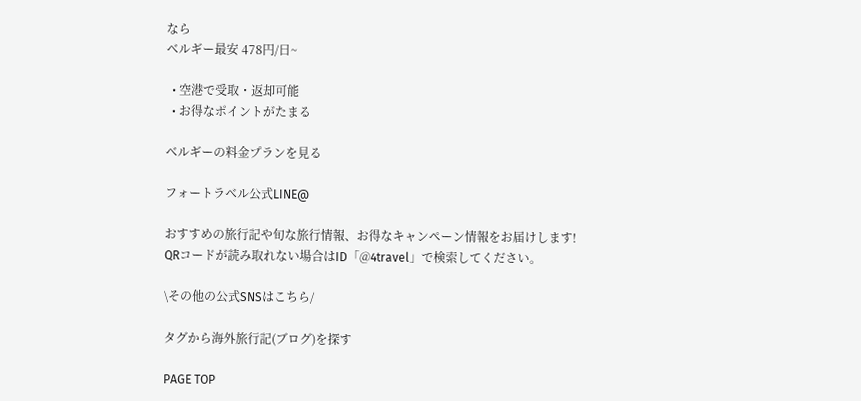なら
ベルギー最安 478円/日~

  • 空港で受取・返却可能
  • お得なポイントがたまる

ベルギーの料金プランを見る

フォートラベル公式LINE@

おすすめの旅行記や旬な旅行情報、お得なキャンペーン情報をお届けします!
QRコードが読み取れない場合はID「@4travel」で検索してください。

\その他の公式SNSはこちら/

タグから海外旅行記(ブログ)を探す

PAGE TOP